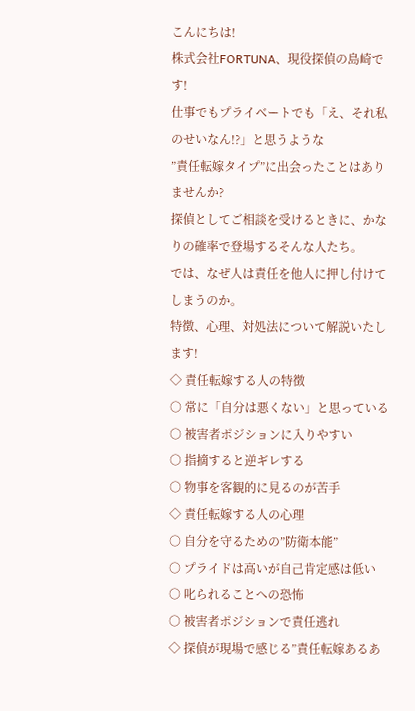こんにちは!
株式会社FORTUNA、現役探偵の島崎です!
仕事でもプライベートでも「え、それ私のせいなん!?」と思うような
”責任転嫁タイプ”に出会ったことはありませんか?
探偵としてご相談を受けるときに、かなりの確率で登場するそんな人たち。
では、なぜ人は責任を他人に押し付けてしまうのか。
特徴、心理、対処法について解説いたします!
◇ 責任転嫁する人の特徴
○ 常に「自分は悪くない」と思っている
○ 被害者ポジションに入りやすい
○ 指摘すると逆ギレする
○ 物事を客観的に見るのが苦手
◇ 責任転嫁する人の心理
○ 自分を守るための”防衛本能”
○ プライドは高いが自己肯定感は低い
○ 叱られることへの恐怖
○ 被害者ポジションで責任逃れ
◇ 探偵が現場で感じる”責任転嫁あるあ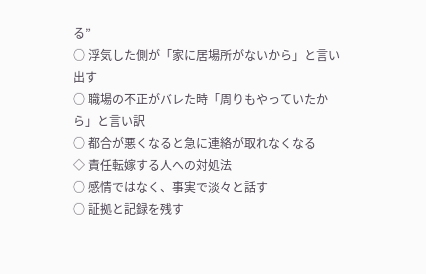る”
○ 浮気した側が「家に居場所がないから」と言い出す
○ 職場の不正がバレた時「周りもやっていたから」と言い訳
○ 都合が悪くなると急に連絡が取れなくなる
◇ 責任転嫁する人への対処法
○ 感情ではなく、事実で淡々と話す
○ 証拠と記録を残す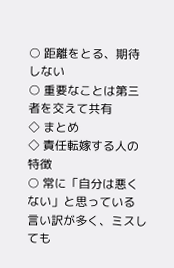○ 距離をとる、期待しない
○ 重要なことは第三者を交えて共有
◇ まとめ
◇ 責任転嫁する人の特徴
○ 常に「自分は悪くない」と思っている
言い訳が多く、ミスしても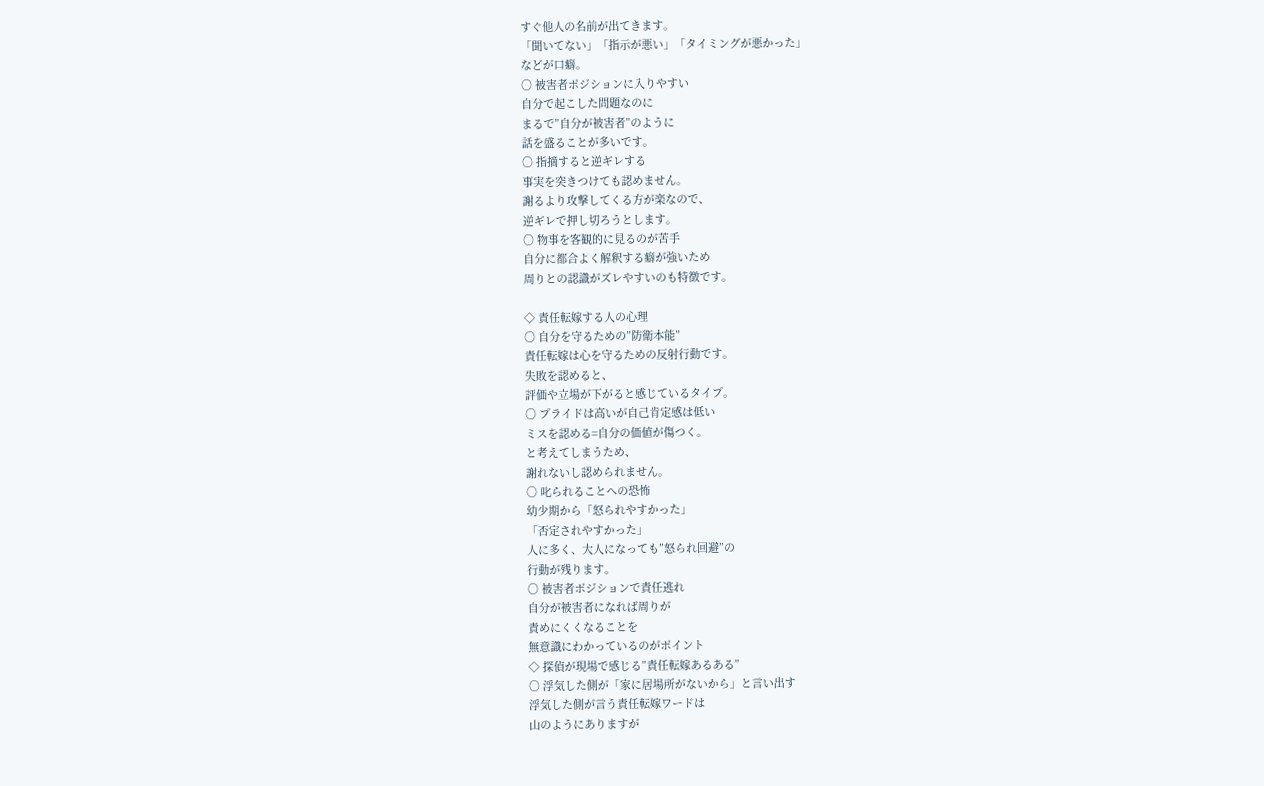すぐ他人の名前が出てきます。
「聞いてない」「指示が悪い」「タイミングが悪かった」
などが口癖。
○ 被害者ポジションに入りやすい
自分で起こした問題なのに
まるで”自分が被害者”のように
話を盛ることが多いです。
○ 指摘すると逆ギレする
事実を突きつけても認めません。
謝るより攻撃してくる方が楽なので、
逆ギレで押し切ろうとします。
○ 物事を客観的に見るのが苦手
自分に都合よく解釈する癖が強いため
周りとの認識がズレやすいのも特徴です。

◇ 責任転嫁する人の心理
○ 自分を守るための”防衛本能”
責任転嫁は心を守るための反射行動です。
失敗を認めると、
評価や立場が下がると感じているタイプ。
○ プライドは高いが自己肯定感は低い
ミスを認める=自分の価値が傷つく。
と考えてしまうため、
謝れないし認められません。
○ 叱られることへの恐怖
幼少期から「怒られやすかった」
「否定されやすかった」
人に多く、大人になっても”怒られ回避”の
行動が残ります。
○ 被害者ポジションで責任逃れ
自分が被害者になれば周りが
責めにくくなることを
無意識にわかっているのがポイント
◇ 探偵が現場で感じる”責任転嫁あるある”
○ 浮気した側が「家に居場所がないから」と言い出す
浮気した側が言う責任転嫁ワードは
山のようにありますが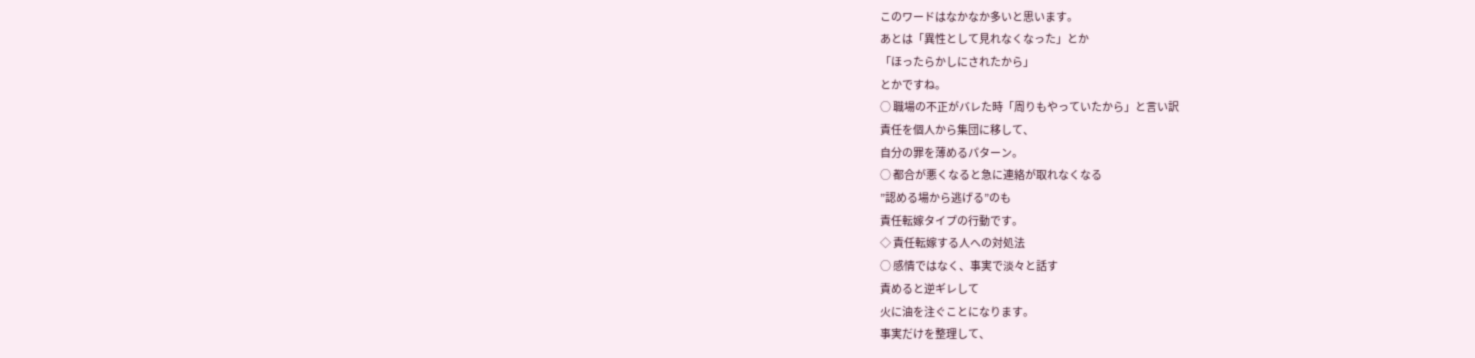このワードはなかなか多いと思います。
あとは「異性として見れなくなった」とか
「ほったらかしにされたから」
とかですね。
○ 職場の不正がバレた時「周りもやっていたから」と言い訳
責任を個人から集団に移して、
自分の罪を薄めるパターン。
○ 都合が悪くなると急に連絡が取れなくなる
”認める場から逃げる”のも
責任転嫁タイプの行動です。
◇ 責任転嫁する人への対処法
○ 感情ではなく、事実で淡々と話す
責めると逆ギレして
火に油を注ぐことになります。
事実だけを整理して、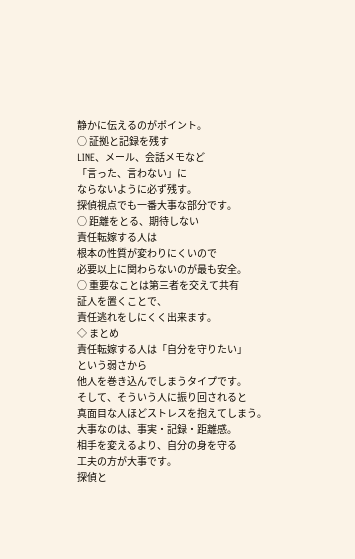静かに伝えるのがポイント。
○ 証拠と記録を残す
LINE、メール、会話メモなど
「言った、言わない」に
ならないように必ず残す。
探偵視点でも一番大事な部分です。
○ 距離をとる、期待しない
責任転嫁する人は
根本の性質が変わりにくいので
必要以上に関わらないのが最も安全。
○ 重要なことは第三者を交えて共有
証人を置くことで、
責任逃れをしにくく出来ます。
◇ まとめ
責任転嫁する人は「自分を守りたい」
という弱さから
他人を巻き込んでしまうタイプです。
そして、そういう人に振り回されると
真面目な人ほどストレスを抱えてしまう。
大事なのは、事実・記録・距離感。
相手を変えるより、自分の身を守る
工夫の方が大事です。
探偵と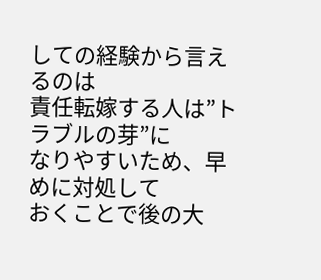しての経験から言えるのは
責任転嫁する人は”トラブルの芽”に
なりやすいため、早めに対処して
おくことで後の大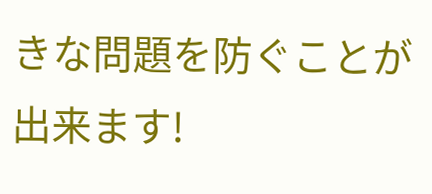きな問題を防ぐことが
出来ます!